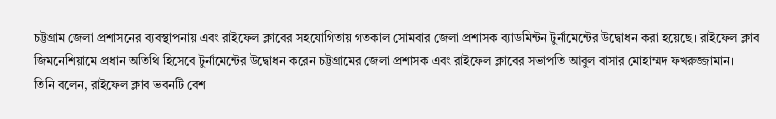চট্টগ্রাম জেলা প্রশাসনের ব্যবস্থাপনায় এবং রাইফেল ক্লাবের সহযোগিতায় গতকাল সোমবার জেলা প্রশাসক ব্যাডমিন্টন টুর্নামেন্টের উদ্বোধন করা হয়েছে। রাইফেল ক্লাব জিমনেশিয়ামে প্রধান অতিথি হিসেবে টুর্নামেন্টের উদ্বোধন করেন চট্টগ্রামের জেলা প্রশাসক এবং রাইফেল ক্লাবের সভাপতি আবুল বাসার মোহাম্মদ ফখরুজ্জামান।
তিনি বলেন, রাইফেল ক্লাব ভবনটি বেশ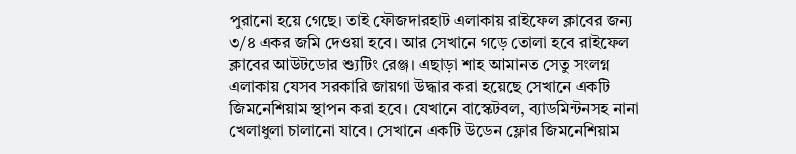পুরানো হয়ে গেছে। তাই ফৌজদারহাট এলাকায় রাইফেল ক্লাবের জন্য ৩/৪ একর জমি দেওয়া হবে। আর সেখানে গড়ে তোলা হবে রাইফেল ক্লাবের আউটডোর শ্যুটিং রেঞ্জ। এছাড়া শাহ আমানত সেতু সংলগ্ন এলাকায় যেসব সরকারি জায়গা উদ্ধার করা হয়েছে সেখানে একটি জিমনেশিয়াম স্থাপন করা হবে। যেখানে বাস্কেটবল, ব্যাডমিন্টনসহ নানা খেলাধুলা চালানো যাবে। সেখানে একটি উডেন ফ্লোর জিমনেশিয়াম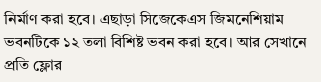নির্মাণ করা হবে। এছাড়া সিজেকেএস জিমনেশিয়াম ভবনটিকে ১২ তলা বিশিষ্ট ভবন করা হবে। আর সেখানে প্রতি ফ্লোর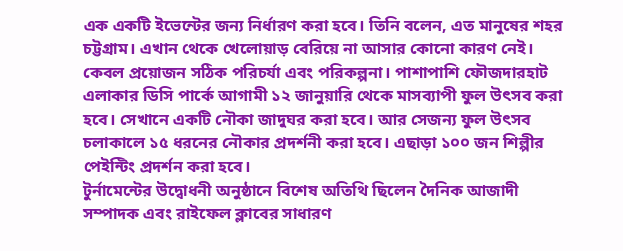এক একটি ইভেন্টের জন্য নির্ধারণ করা হবে। তিনি বলেন, এত মানুষের শহর চট্টগ্রাম। এখান থেকে খেলোয়াড় বেরিয়ে না আসার কোনো কারণ নেই। কেবল প্রয়োজন সঠিক পরিচর্যা এবং পরিকল্পনা। পাশাপাশি ফৌজদারহাট এলাকার ডিসি পার্কে আগামী ১২ জানুয়ারি থেকে মাসব্যাপী ফুল উৎসব করা হবে। সেখানে একটি নৌকা জাদুঘর করা হবে। আর সেজন্য ফুল উৎসব চলাকালে ১৫ ধরনের নৌকার প্রদর্শনী করা হবে। এছাড়া ১০০ জন শিল্পীর পেইন্টিং প্রদর্শন করা হবে।
টুর্নামেন্টের উদ্বোধনী অনুষ্ঠানে বিশেষ অতিথি ছিলেন দৈনিক আজাদী সম্পাদক এবং রাইফেল ক্লাবের সাধারণ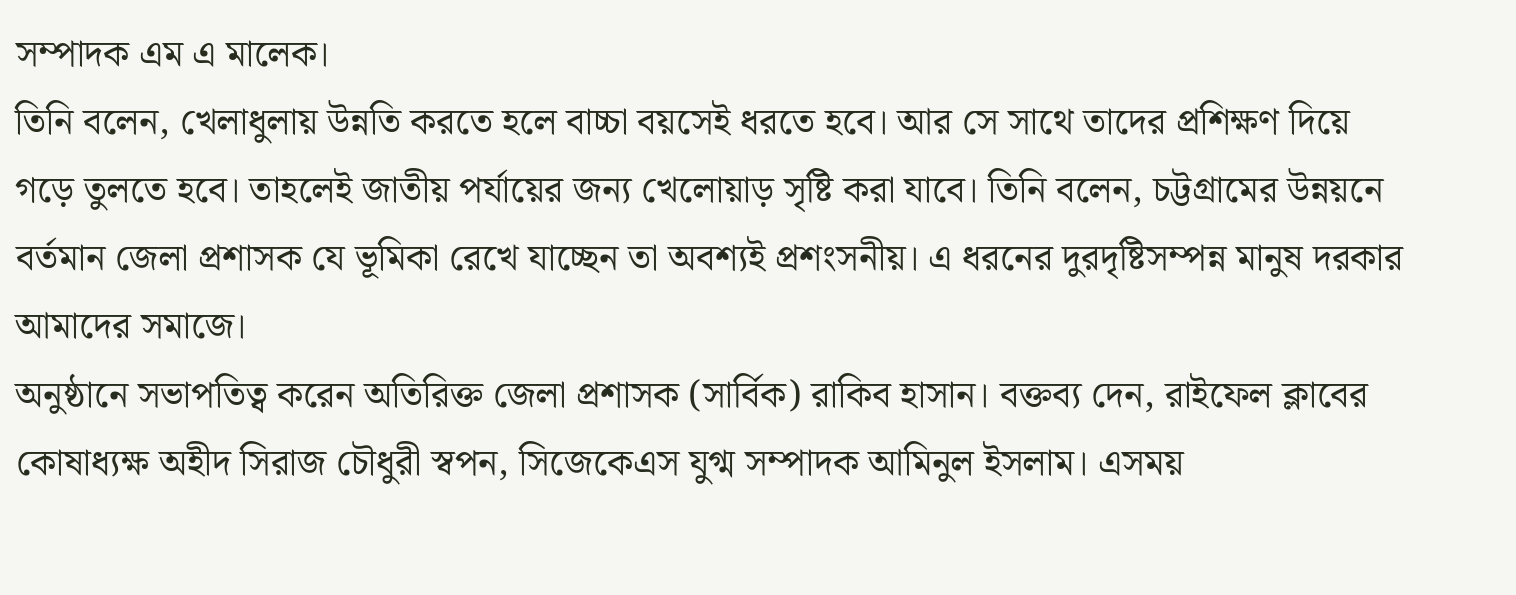সম্পাদক এম এ মালেক।
তিনি বলেন, খেলাধুলায় উন্নতি করতে হলে বাচ্চা বয়সেই ধরতে হবে। আর সে সাথে তাদের প্রশিক্ষণ দিয়ে গড়ে তুলতে হবে। তাহলেই জাতীয় পর্যায়ের জন্য খেলোয়াড় সৃষ্টি করা যাবে। তিনি বলেন, চট্টগ্রামের উন্নয়নে বর্তমান জেলা প্রশাসক যে ভূমিকা রেখে যাচ্ছেন তা অবশ্যই প্রশংসনীয়। এ ধরনের দুরদৃষ্টিসম্পন্ন মানুষ দরকার আমাদের সমাজে।
অনুষ্ঠানে সভাপতিত্ব করেন অতিরিক্ত জেলা প্রশাসক (সার্বিক) রাকিব হাসান। বক্তব্য দেন, রাইফেল ক্লাবের কোষাধ্যক্ষ অহীদ সিরাজ চৌধুরী স্বপন, সিজেকেএস যুগ্ম সম্পাদক আমিনুল ইসলাম। এসময়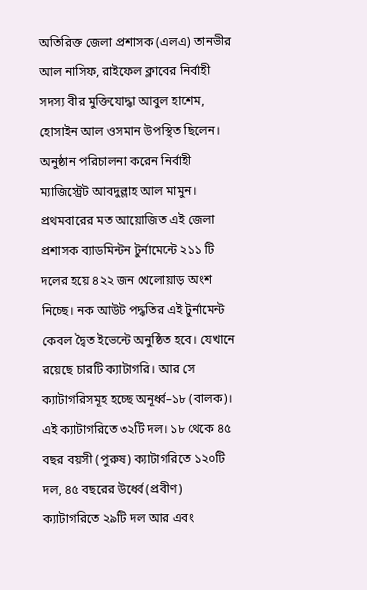অতিরিক্ত জেলা প্রশাসক (এলএ) তানভীর আল নাসিফ, রাইফেল ক্লাবের নির্বাহী সদস্য বীর মুক্তিযোদ্ধা আবুল হাশেম, হোসাইন আল ওসমান উপস্থিত ছিলেন। অনুষ্ঠান পরিচালনা করেন নির্বাহী ম্যাজিস্ট্রেট আবদুল্লাহ আল মামুন।
প্রথমবারের মত আয়োজিত এই জেলা প্রশাসক ব্যাডমিন্টন টুর্নামেন্টে ২১১ টি দলের হয়ে ৪২২ জন খেলোয়াড় অংশ নিচ্ছে। নক আউট পদ্ধতির এই টুর্নামেন্ট কেবল দ্বৈত ইভেন্টে অনুষ্ঠিত হবে। যেখানে রয়েছে চারটি ক্যাটাগরি। আর সে ক্যাটাগরিসমূহ হচ্ছে অনূর্ধ্ব–১৮ (বালক)। এই ক্যাটাগরিতে ৩২টি দল। ১৮ থেকে ৪৫ বছর বয়সী (পুরুষ) ক্যাটাগরিতে ১২০টি দল, ৪৫ বছরের উর্ধ্বে (প্রবীণ) ক্যাটাগরিতে ২৯টি দল আর এবং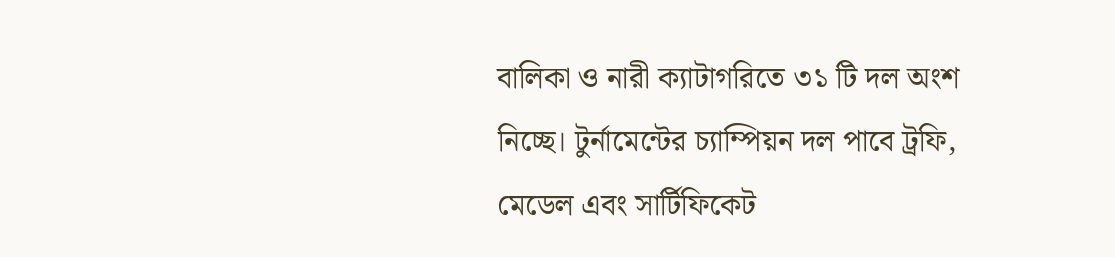বালিকা ও নারী ক্যাটাগরিতে ৩১ টি দল অংশ নিচ্ছে। টুর্নামেন্টের চ্যাম্পিয়ন দল পাবে ট্রফি, মেডেল এবং সার্টিফিকেট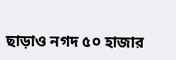ছাড়াও নগদ ৫০ হাজার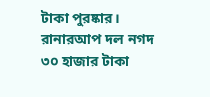টাকা পুরষ্কার। রানারআপ দল নগদ ৩০ হাজার টাকা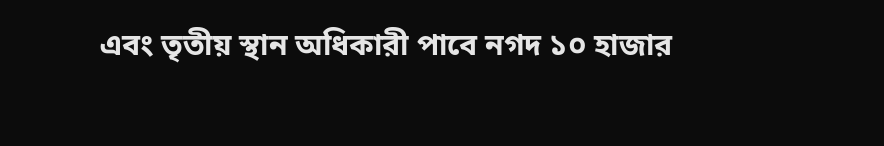এবং তৃতীয় স্থান অধিকারী পাবে নগদ ১০ হাজার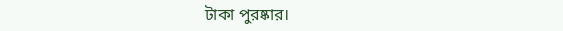টাকা পুরষ্কার।